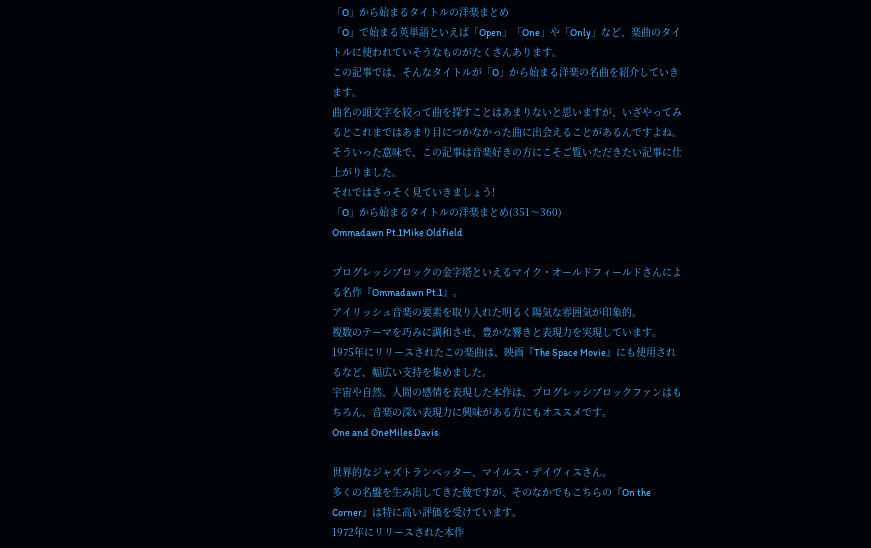「O」から始まるタイトルの洋楽まとめ
「O」で始まる英単語といえば「Open」「One」や「Only」など、楽曲のタイトルに使われていそうなものがたくさんあります。
この記事では、そんなタイトルが「O」から始まる洋楽の名曲を紹介していきます。
曲名の頭文字を絞って曲を探すことはあまりないと思いますが、いざやってみるとこれまではあまり目につかなかった曲に出会えることがあるんですよね。
そういった意味で、この記事は音楽好きの方にこそご覧いただきたい記事に仕上がりました。
それではさっそく見ていきましょう!
「O」から始まるタイトルの洋楽まとめ(351〜360)
Ommadawn Pt.1Mike Oldfield

プログレッシブロックの金字塔といえるマイク・オールドフィールドさんによる名作『Ommadawn Pt.1』。
アイリッシュ音楽の要素を取り入れた明るく陽気な雰囲気が印象的。
複数のテーマを巧みに調和させ、豊かな響きと表現力を実現しています。
1975年にリリースされたこの楽曲は、映画『The Space Movie』にも使用されるなど、幅広い支持を集めました。
宇宙や自然、人間の感情を表現した本作は、プログレッシブロックファンはもちろん、音楽の深い表現力に興味がある方にもオススメです。
One and OneMiles Davis

世界的なジャズトランペッター、マイルス・デイヴィスさん。
多くの名盤を生み出してきた彼ですが、そのなかでもこちらの『On the Corner』は特に高い評価を受けています。
1972年にリリースされた本作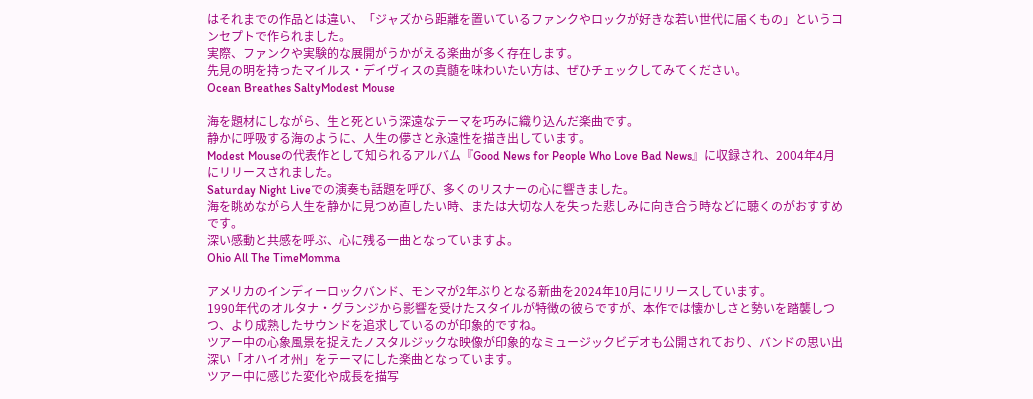はそれまでの作品とは違い、「ジャズから距離を置いているファンクやロックが好きな若い世代に届くもの」というコンセプトで作られました。
実際、ファンクや実験的な展開がうかがえる楽曲が多く存在します。
先見の明を持ったマイルス・デイヴィスの真髄を味わいたい方は、ぜひチェックしてみてください。
Ocean Breathes SaltyModest Mouse

海を題材にしながら、生と死という深遠なテーマを巧みに織り込んだ楽曲です。
静かに呼吸する海のように、人生の儚さと永遠性を描き出しています。
Modest Mouseの代表作として知られるアルバム『Good News for People Who Love Bad News』に収録され、2004年4月にリリースされました。
Saturday Night Liveでの演奏も話題を呼び、多くのリスナーの心に響きました。
海を眺めながら人生を静かに見つめ直したい時、または大切な人を失った悲しみに向き合う時などに聴くのがおすすめです。
深い感動と共感を呼ぶ、心に残る一曲となっていますよ。
Ohio All The TimeMomma

アメリカのインディーロックバンド、モンマが2年ぶりとなる新曲を2024年10月にリリースしています。
1990年代のオルタナ・グランジから影響を受けたスタイルが特徴の彼らですが、本作では懐かしさと勢いを踏襲しつつ、より成熟したサウンドを追求しているのが印象的ですね。
ツアー中の心象風景を捉えたノスタルジックな映像が印象的なミュージックビデオも公開されており、バンドの思い出深い「オハイオ州」をテーマにした楽曲となっています。
ツアー中に感じた変化や成長を描写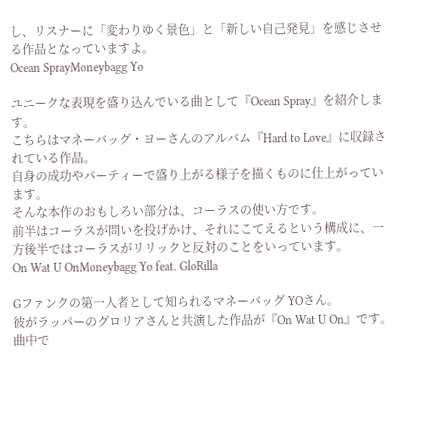し、リスナーに「変わりゆく景色」と「新しい自己発見」を感じさせる作品となっていますよ。
Ocean SprayMoneybagg Yo

ユニークな表現を盛り込んでいる曲として『Ocean Spray』を紹介します。
こちらはマネーバッグ・ヨーさんのアルバム『Hard to Love』に収録されている作品。
自身の成功やパーティーで盛り上がる様子を描くものに仕上がっています。
そんな本作のおもしろい部分は、コーラスの使い方です。
前半はコーラスが問いを投げかけ、それにこてえるという構成に、一方後半ではコーラスがリリックと反対のことをいっています。
On Wat U OnMoneybagg Yo feat. GloRilla

Gファンクの第一人者として知られるマネーバッグ YOさん。
彼がラッパーのグロリアさんと共演した作品が『On Wat U On』です。
曲中で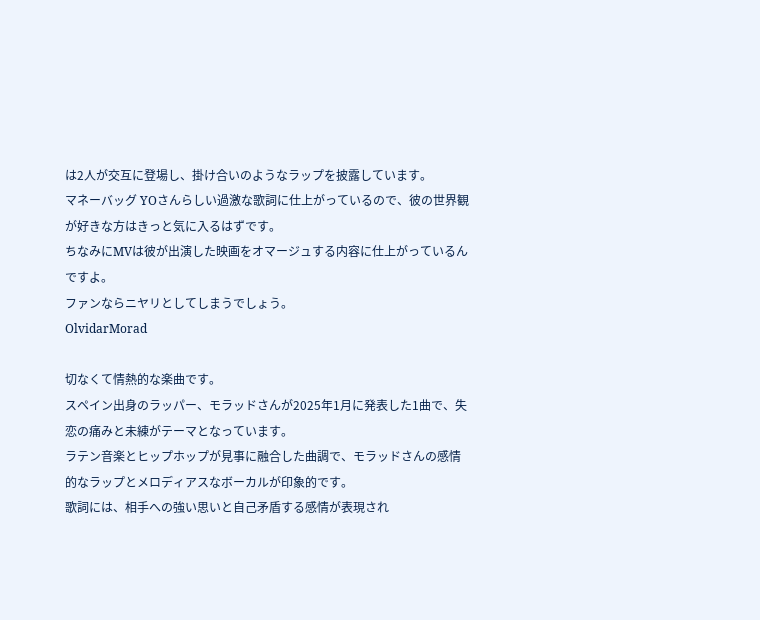は2人が交互に登場し、掛け合いのようなラップを披露しています。
マネーバッグ YOさんらしい過激な歌詞に仕上がっているので、彼の世界観が好きな方はきっと気に入るはずです。
ちなみにMVは彼が出演した映画をオマージュする内容に仕上がっているんですよ。
ファンならニヤリとしてしまうでしょう。
OlvidarMorad

切なくて情熱的な楽曲です。
スペイン出身のラッパー、モラッドさんが2025年1月に発表した1曲で、失恋の痛みと未練がテーマとなっています。
ラテン音楽とヒップホップが見事に融合した曲調で、モラッドさんの感情的なラップとメロディアスなボーカルが印象的です。
歌詞には、相手への強い思いと自己矛盾する感情が表現され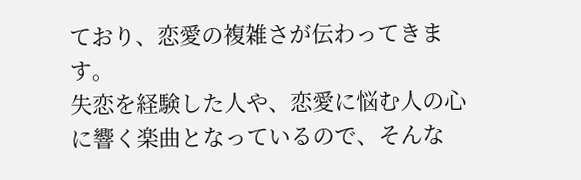ており、恋愛の複雑さが伝わってきます。
失恋を経験した人や、恋愛に悩む人の心に響く楽曲となっているので、そんな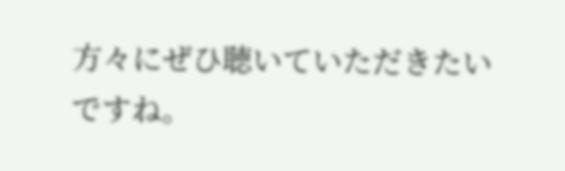方々にぜひ聴いていただきたいですね。